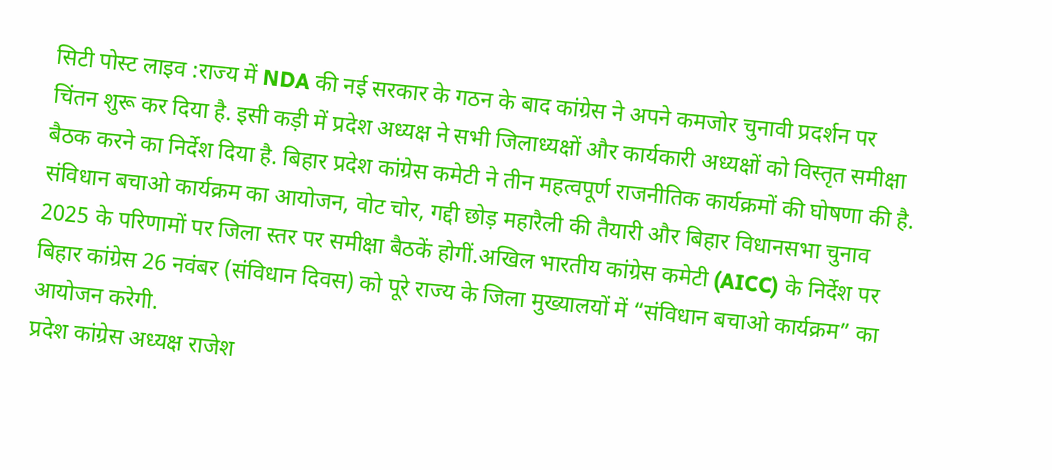सिटी पोस्ट लाइव :राज्य में NDA की नई सरकार के गठन के बाद कांग्रेस ने अपने कमजोर चुनावी प्रदर्शन पर चिंतन शुरू कर दिया है. इसी कड़ी में प्रदेश अध्यक्ष ने सभी जिलाध्यक्षों और कार्यकारी अध्यक्षों को विस्तृत समीक्षा बैठक करने का निर्देश दिया है. बिहार प्रदेश कांग्रेस कमेटी ने तीन महत्वपूर्ण राजनीतिक कार्यक्रमों की घोषणा की है. संविधान बचाओ कार्यक्रम का आयोजन, वोट चोर, गद्दी छोड़ महारैली की तैयारी और बिहार विधानसभा चुनाव 2025 के परिणामों पर जिला स्तर पर समीक्षा बैठकें होगीं.अखिल भारतीय कांग्रेस कमेटी (AICC) के निर्देश पर बिहार कांग्रेस 26 नवंबर (संविधान दिवस) को पूरे राज्य के जिला मुख्यालयों में “संविधान बचाओ कार्यक्रम” का आयोजन करेगी.
प्रदेश कांग्रेस अध्यक्ष राजेश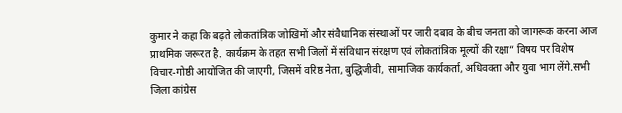कुमार ने कहा कि बढ़ते लोकतांत्रिक जोखिमों और संवैधानिक संस्थाओं पर जारी दबाव के बीच जनता को जागरूक करना आज प्राथमिक जरूरत है. कार्यक्रम के तहत सभी जिलों में संविधान संरक्षण एवं लोकतांत्रिक मूल्यों की रक्षा” विषय पर विशेष विचार-गोष्ठी आयोजित की जाएगी, जिसमें वरिष्ठ नेता, बुद्धिजीवी, सामाजिक कार्यकर्ता, अधिवक्ता और युवा भाग लेंगे.सभी जिला कांग्रेस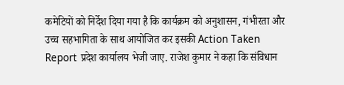कमेटियों को निर्देश दिया गया है कि कार्यक्रम को अनुशासन, गंभीरता और उच्च सहभागिता के साथ आयोजित कर इसकी Action Taken Report प्रदेश कार्यालय भेजी जाए. राजेश कुमार ने कहा कि संविधान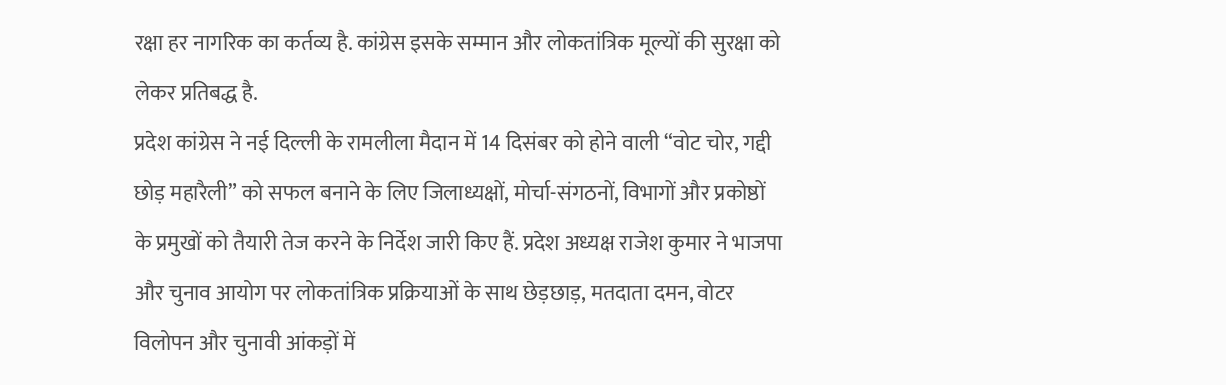रक्षा हर नागरिक का कर्तव्य है. कांग्रेस इसके सम्मान और लोकतांत्रिक मूल्यों की सुरक्षा को लेकर प्रतिबद्ध है.
प्रदेश कांग्रेस ने नई दिल्ली के रामलीला मैदान में 14 दिसंबर को होने वाली “वोट चोर, गद्दी छोड़ महारैली” को सफल बनाने के लिए जिलाध्यक्षों, मोर्चा-संगठनों, विभागों और प्रकोष्ठों के प्रमुखों को तैयारी तेज करने के निर्देश जारी किए हैं. प्रदेश अध्यक्ष राजेश कुमार ने भाजपा और चुनाव आयोग पर लोकतांत्रिक प्रक्रियाओं के साथ छेड़छाड़, मतदाता दमन, वोटर विलोपन और चुनावी आंकड़ों में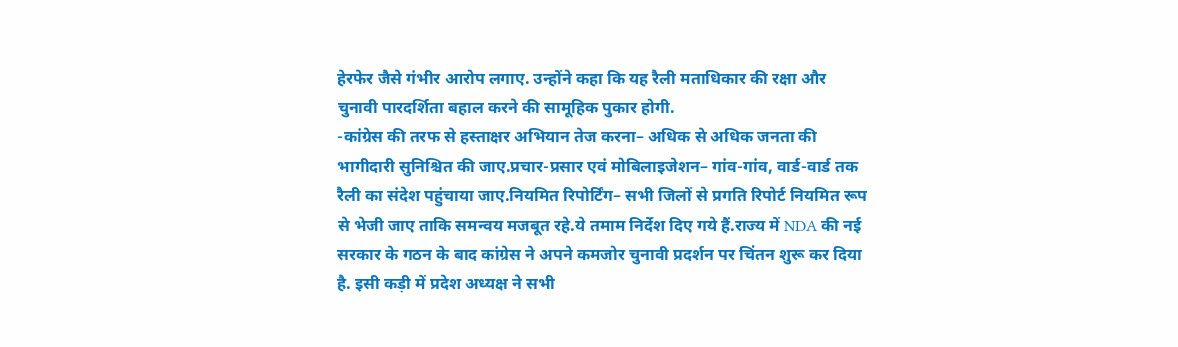हेरफेर जैसे गंभीर आरोप लगाए. उन्होंने कहा कि यह रैली मताधिकार की रक्षा और चुनावी पारदर्शिता बहाल करने की सामूहिक पुकार होगी.
-कांग्रेस की तरफ से हस्ताक्षर अभियान तेज करना– अधिक से अधिक जनता की भागीदारी सुनिश्चित की जाए.प्रचार-प्रसार एवं मोबिलाइजेशन– गांव-गांव, वार्ड-वार्ड तक रैली का संदेश पहुंचाया जाए.नियमित रिपोर्टिंग– सभी जिलों से प्रगति रिपोर्ट नियमित रूप से भेजी जाए ताकि समन्वय मजबूत रहे.ये तमाम निर्देश दिए गये हैं.राज्य में NDA की नई सरकार के गठन के बाद कांग्रेस ने अपने कमजोर चुनावी प्रदर्शन पर चिंतन शुरू कर दिया है. इसी कड़ी में प्रदेश अध्यक्ष ने सभी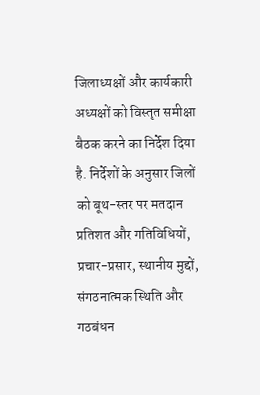जिलाध्यक्षों और कार्यकारी अध्यक्षों को विस्तृत समीक्षा बैठक करने का निर्देश दिया है. निर्देशों के अनुसार जिलों को बूथ-स्तर पर मतदान प्रतिशत और गतिविधियों, प्रचार-प्रसार, स्थानीय मुद्दों, संगठनात्मक स्थिति और गठबंधन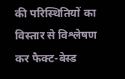की परिस्थितियों का विस्तार से विश्लेषण कर फैक्ट-बेस्ड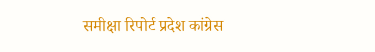समीक्षा रिपोर्ट प्रदेश कांग्रेस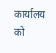कार्यालय को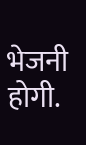भेजनी होगी.